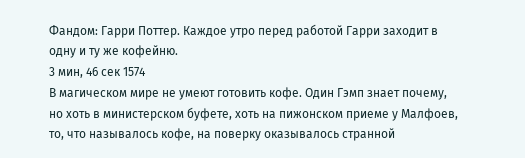Фандом: Гарри Поттер. Каждое утро перед работой Гарри заходит в одну и ту же кофейню.
3 мин, 46 сек 1574
В магическом мире не умеют готовить кофе. Один Гэмп знает почему, но хоть в министерском буфете, хоть на пижонском приеме у Малфоев, то, что называлось кофе, на поверку оказывалось странной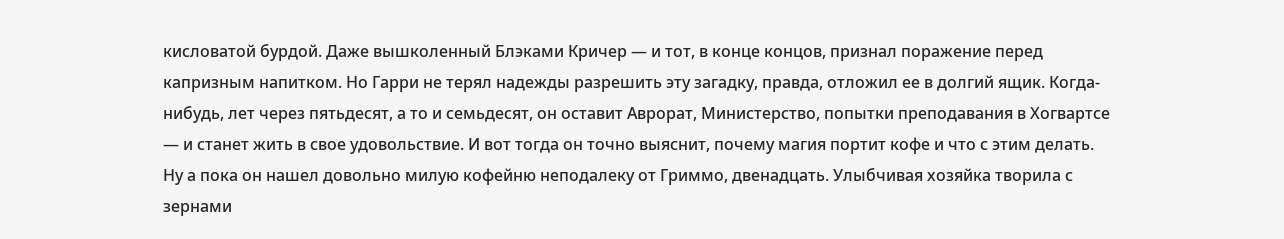кисловатой бурдой. Даже вышколенный Блэками Кричер — и тот, в конце концов, признал поражение перед капризным напитком. Но Гарри не терял надежды разрешить эту загадку, правда, отложил ее в долгий ящик. Когда-нибудь, лет через пятьдесят, а то и семьдесят, он оставит Аврорат, Министерство, попытки преподавания в Хогвартсе — и станет жить в свое удовольствие. И вот тогда он точно выяснит, почему магия портит кофе и что с этим делать.
Ну а пока он нашел довольно милую кофейню неподалеку от Гриммо, двенадцать. Улыбчивая хозяйка творила с зернами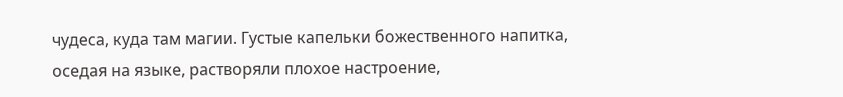чудеса, куда там магии. Густые капельки божественного напитка, оседая на языке, растворяли плохое настроение,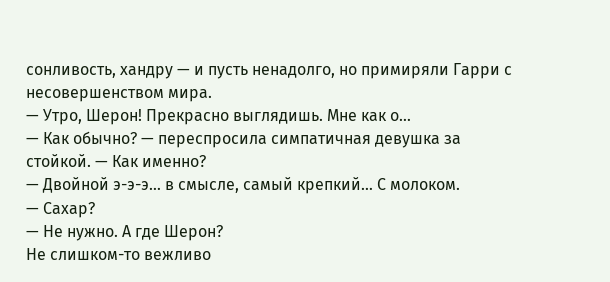сонливость, хандру — и пусть ненадолго, но примиряли Гарри с несовершенством мира.
— Утро, Шерон! Прекрасно выглядишь. Мне как о…
— Как обычно? — переспросила симпатичная девушка за стойкой. — Как именно?
— Двойной э-э-э… в смысле, самый крепкий… С молоком.
— Сахар?
— Не нужно. А где Шерон?
Не слишком-то вежливо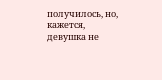получилось, но, кажется, девушка не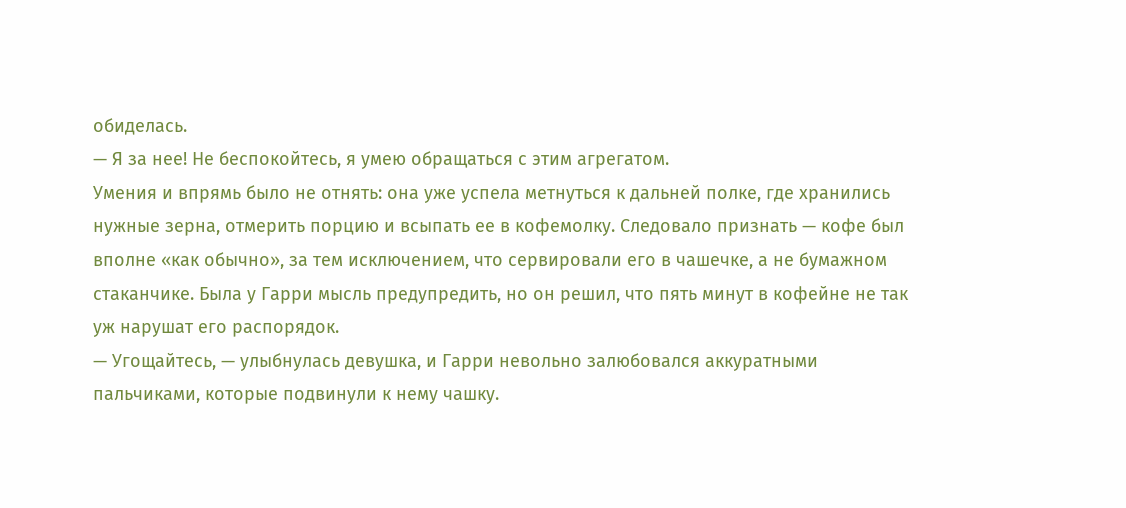обиделась.
— Я за нее! Не беспокойтесь, я умею обращаться с этим агрегатом.
Умения и впрямь было не отнять: она уже успела метнуться к дальней полке, где хранились нужные зерна, отмерить порцию и всыпать ее в кофемолку. Следовало признать — кофе был вполне «как обычно», за тем исключением, что сервировали его в чашечке, а не бумажном стаканчике. Была у Гарри мысль предупредить, но он решил, что пять минут в кофейне не так уж нарушат его распорядок.
— Угощайтесь, — улыбнулась девушка, и Гарри невольно залюбовался аккуратными пальчиками, которые подвинули к нему чашку.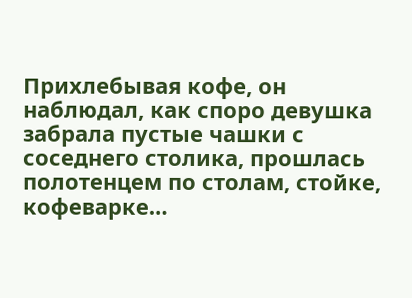Прихлебывая кофе, он наблюдал, как споро девушка забрала пустые чашки с соседнего столика, прошлась полотенцем по столам, стойке, кофеварке…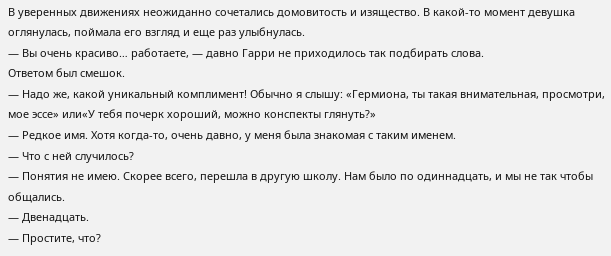В уверенных движениях неожиданно сочетались домовитость и изящество. В какой-то момент девушка оглянулась, поймала его взгляд и еще раз улыбнулась.
— Вы очень красиво… работаете, — давно Гарри не приходилось так подбирать слова.
Ответом был смешок.
— Надо же, какой уникальный комплимент! Обычно я слышу: «Гермиона, ты такая внимательная, просмотри, мое эссе» или«У тебя почерк хороший, можно конспекты глянуть?»
— Редкое имя. Хотя когда-то, очень давно, у меня была знакомая с таким именем.
— Что с ней случилось?
— Понятия не имею. Скорее всего, перешла в другую школу. Нам было по одиннадцать, и мы не так чтобы общались.
— Двенадцать.
— Простите, что?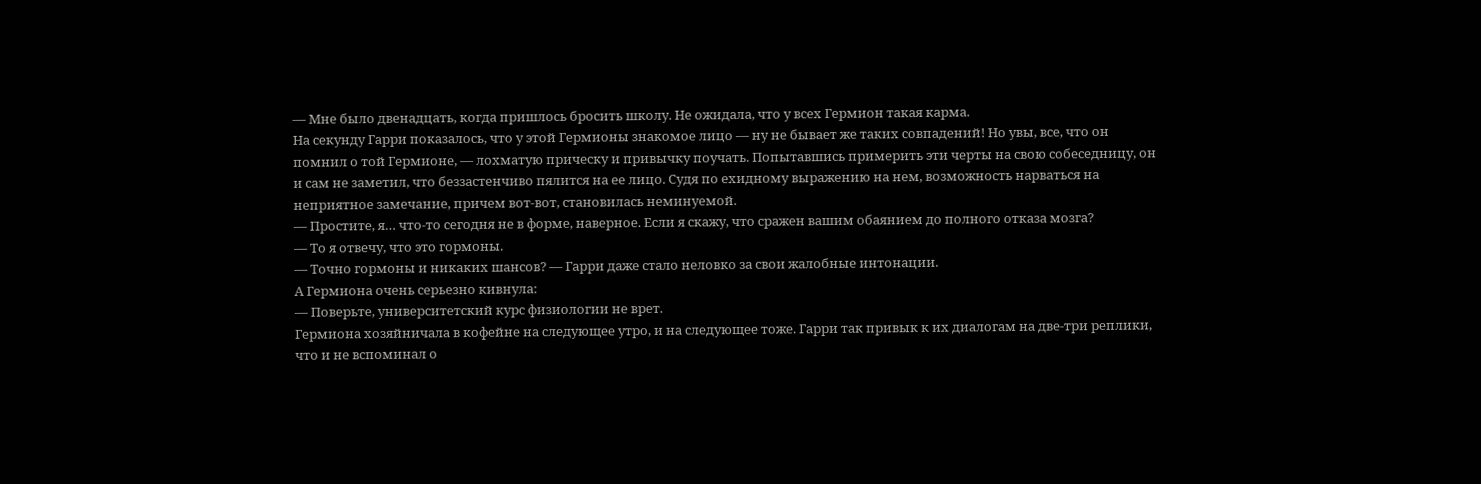— Мне было двенадцать, когда пришлось бросить школу. Не ожидала, что у всех Гермион такая карма.
На секунду Гарри показалось, что у этой Гермионы знакомое лицо — ну не бывает же таких совпадений! Но увы, все, что он помнил о той Гермионе, — лохматую прическу и привычку поучать. Попытавшись примерить эти черты на свою собеседницу, он и сам не заметил, что беззастенчиво пялится на ее лицо. Судя по ехидному выражению на нем, возможность нарваться на неприятное замечание, причем вот-вот, становилась неминуемой.
— Простите, я… что-то сегодня не в форме, наверное. Если я скажу, что сражен вашим обаянием до полного отказа мозга?
— То я отвечу, что это гормоны.
— Точно гормоны и никаких шансов? — Гарри даже стало неловко за свои жалобные интонации.
А Гермиона очень серьезно кивнула:
— Поверьте, университетский курс физиологии не врет.
Гермиона хозяйничала в кофейне на следующее утро, и на следующее тоже. Гарри так привык к их диалогам на две-три реплики, что и не вспоминал о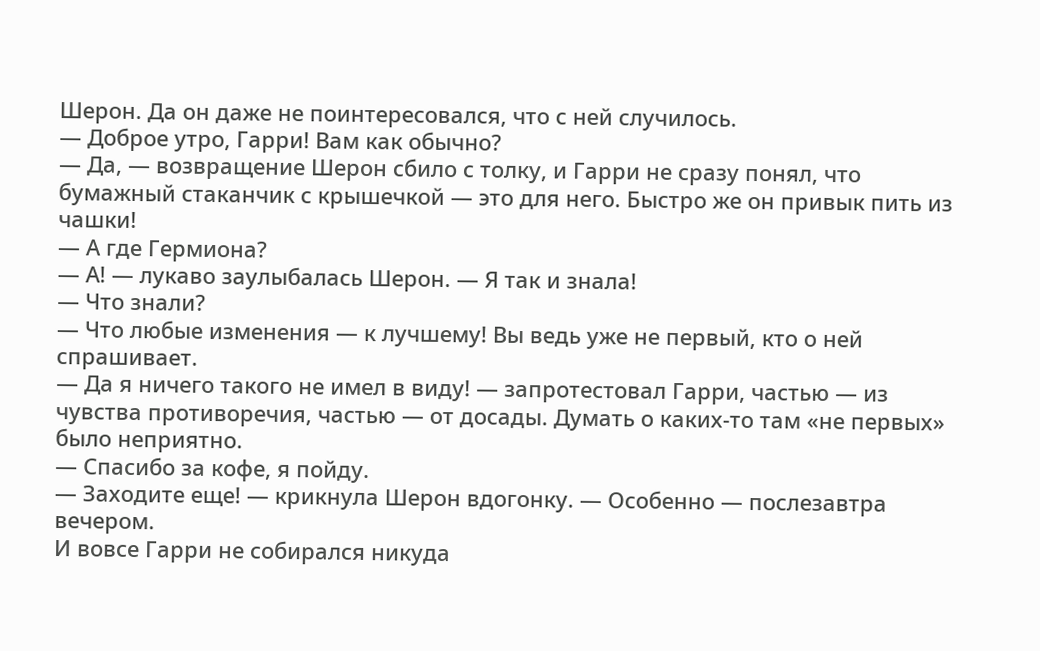Шерон. Да он даже не поинтересовался, что с ней случилось.
— Доброе утро, Гарри! Вам как обычно?
— Да, — возвращение Шерон сбило с толку, и Гарри не сразу понял, что бумажный стаканчик с крышечкой — это для него. Быстро же он привык пить из чашки!
— А где Гермиона?
— А! — лукаво заулыбалась Шерон. — Я так и знала!
— Что знали?
— Что любые изменения — к лучшему! Вы ведь уже не первый, кто о ней спрашивает.
— Да я ничего такого не имел в виду! — запротестовал Гарри, частью — из чувства противоречия, частью — от досады. Думать о каких-то там «не первых» было неприятно.
— Спасибо за кофе, я пойду.
— Заходите еще! — крикнула Шерон вдогонку. — Особенно — послезавтра вечером.
И вовсе Гарри не собирался никуда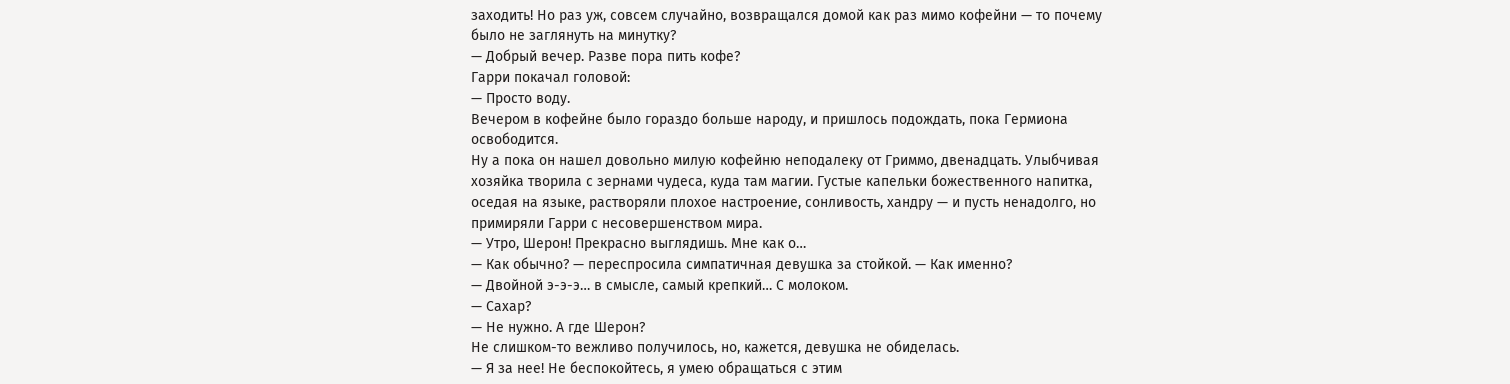заходить! Но раз уж, совсем случайно, возвращался домой как раз мимо кофейни — то почему было не заглянуть на минутку?
— Добрый вечер. Разве пора пить кофе?
Гарри покачал головой:
— Просто воду.
Вечером в кофейне было гораздо больше народу, и пришлось подождать, пока Гермиона освободится.
Ну а пока он нашел довольно милую кофейню неподалеку от Гриммо, двенадцать. Улыбчивая хозяйка творила с зернами чудеса, куда там магии. Густые капельки божественного напитка, оседая на языке, растворяли плохое настроение, сонливость, хандру — и пусть ненадолго, но примиряли Гарри с несовершенством мира.
— Утро, Шерон! Прекрасно выглядишь. Мне как о…
— Как обычно? — переспросила симпатичная девушка за стойкой. — Как именно?
— Двойной э-э-э… в смысле, самый крепкий… С молоком.
— Сахар?
— Не нужно. А где Шерон?
Не слишком-то вежливо получилось, но, кажется, девушка не обиделась.
— Я за нее! Не беспокойтесь, я умею обращаться с этим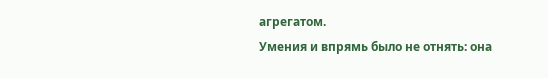агрегатом.
Умения и впрямь было не отнять: она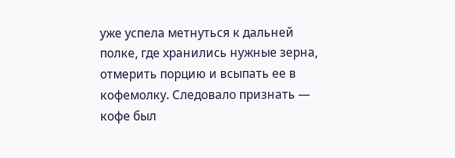уже успела метнуться к дальней полке, где хранились нужные зерна, отмерить порцию и всыпать ее в кофемолку. Следовало признать — кофе был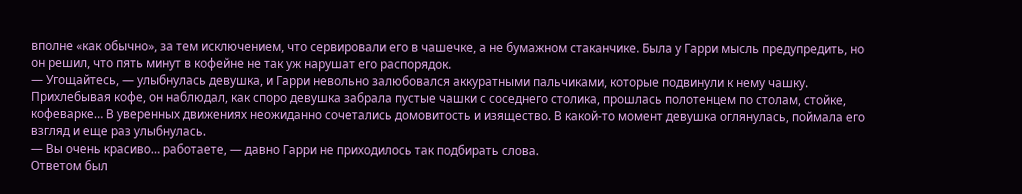вполне «как обычно», за тем исключением, что сервировали его в чашечке, а не бумажном стаканчике. Была у Гарри мысль предупредить, но он решил, что пять минут в кофейне не так уж нарушат его распорядок.
— Угощайтесь, — улыбнулась девушка, и Гарри невольно залюбовался аккуратными пальчиками, которые подвинули к нему чашку.
Прихлебывая кофе, он наблюдал, как споро девушка забрала пустые чашки с соседнего столика, прошлась полотенцем по столам, стойке, кофеварке… В уверенных движениях неожиданно сочетались домовитость и изящество. В какой-то момент девушка оглянулась, поймала его взгляд и еще раз улыбнулась.
— Вы очень красиво… работаете, — давно Гарри не приходилось так подбирать слова.
Ответом был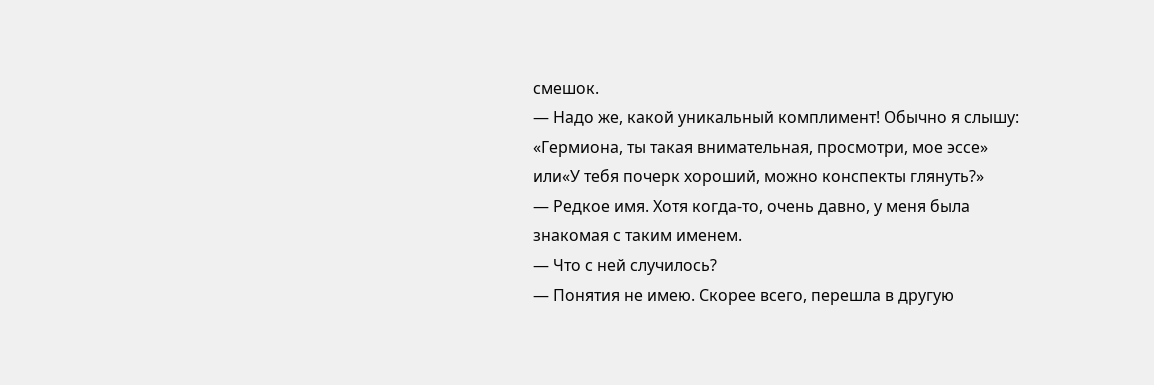смешок.
— Надо же, какой уникальный комплимент! Обычно я слышу: «Гермиона, ты такая внимательная, просмотри, мое эссе» или«У тебя почерк хороший, можно конспекты глянуть?»
— Редкое имя. Хотя когда-то, очень давно, у меня была знакомая с таким именем.
— Что с ней случилось?
— Понятия не имею. Скорее всего, перешла в другую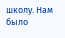школу. Нам было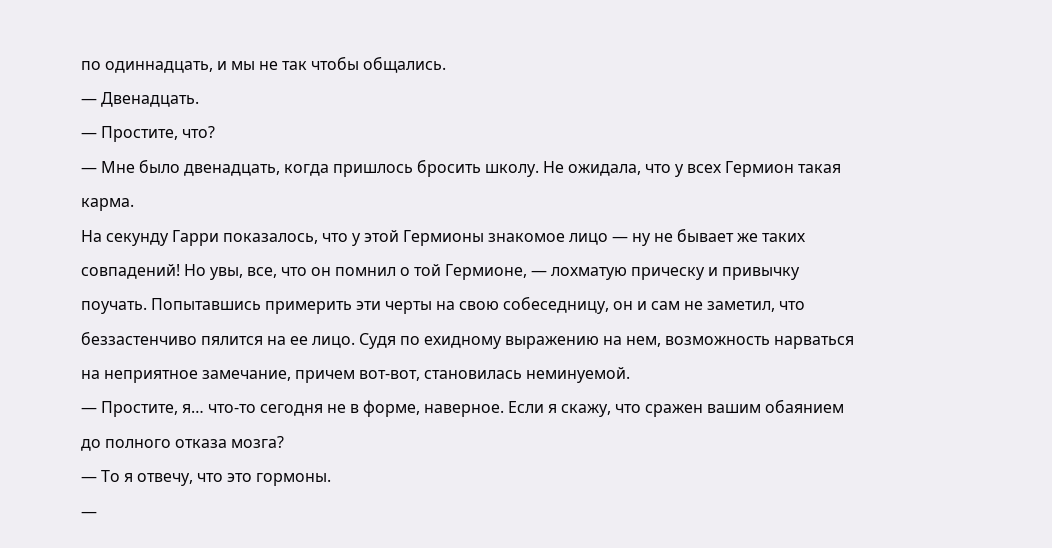по одиннадцать, и мы не так чтобы общались.
— Двенадцать.
— Простите, что?
— Мне было двенадцать, когда пришлось бросить школу. Не ожидала, что у всех Гермион такая карма.
На секунду Гарри показалось, что у этой Гермионы знакомое лицо — ну не бывает же таких совпадений! Но увы, все, что он помнил о той Гермионе, — лохматую прическу и привычку поучать. Попытавшись примерить эти черты на свою собеседницу, он и сам не заметил, что беззастенчиво пялится на ее лицо. Судя по ехидному выражению на нем, возможность нарваться на неприятное замечание, причем вот-вот, становилась неминуемой.
— Простите, я… что-то сегодня не в форме, наверное. Если я скажу, что сражен вашим обаянием до полного отказа мозга?
— То я отвечу, что это гормоны.
—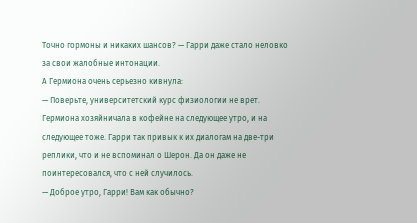Точно гормоны и никаких шансов? — Гарри даже стало неловко за свои жалобные интонации.
А Гермиона очень серьезно кивнула:
— Поверьте, университетский курс физиологии не врет.
Гермиона хозяйничала в кофейне на следующее утро, и на следующее тоже. Гарри так привык к их диалогам на две-три реплики, что и не вспоминал о Шерон. Да он даже не поинтересовался, что с ней случилось.
— Доброе утро, Гарри! Вам как обычно?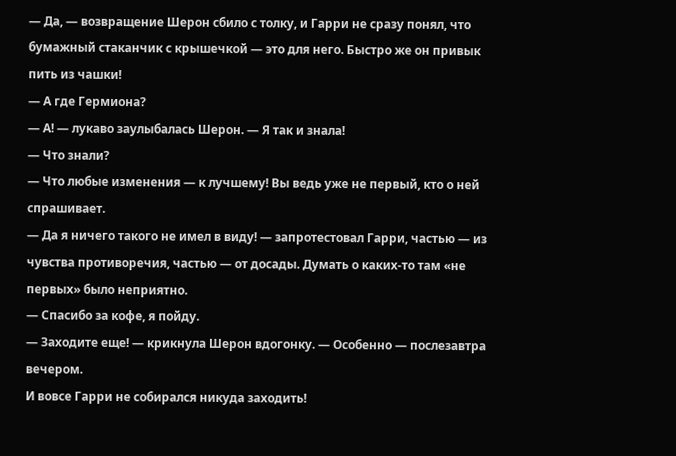— Да, — возвращение Шерон сбило с толку, и Гарри не сразу понял, что бумажный стаканчик с крышечкой — это для него. Быстро же он привык пить из чашки!
— А где Гермиона?
— А! — лукаво заулыбалась Шерон. — Я так и знала!
— Что знали?
— Что любые изменения — к лучшему! Вы ведь уже не первый, кто о ней спрашивает.
— Да я ничего такого не имел в виду! — запротестовал Гарри, частью — из чувства противоречия, частью — от досады. Думать о каких-то там «не первых» было неприятно.
— Спасибо за кофе, я пойду.
— Заходите еще! — крикнула Шерон вдогонку. — Особенно — послезавтра вечером.
И вовсе Гарри не собирался никуда заходить!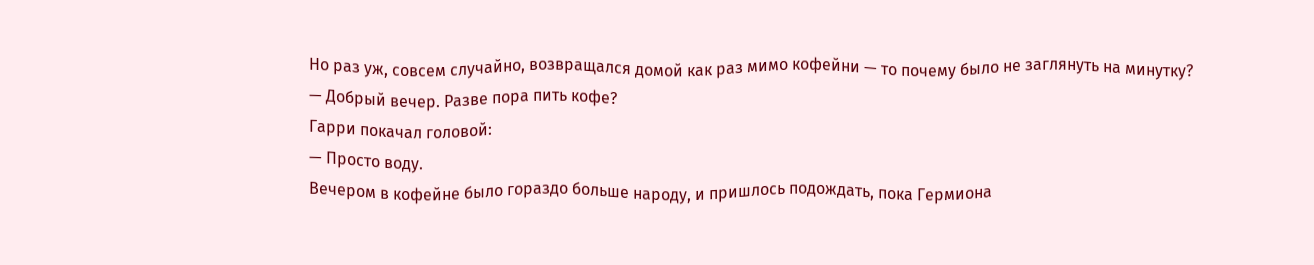Но раз уж, совсем случайно, возвращался домой как раз мимо кофейни — то почему было не заглянуть на минутку?
— Добрый вечер. Разве пора пить кофе?
Гарри покачал головой:
— Просто воду.
Вечером в кофейне было гораздо больше народу, и пришлось подождать, пока Гермиона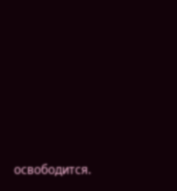освободится.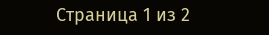Страница 1 из 2